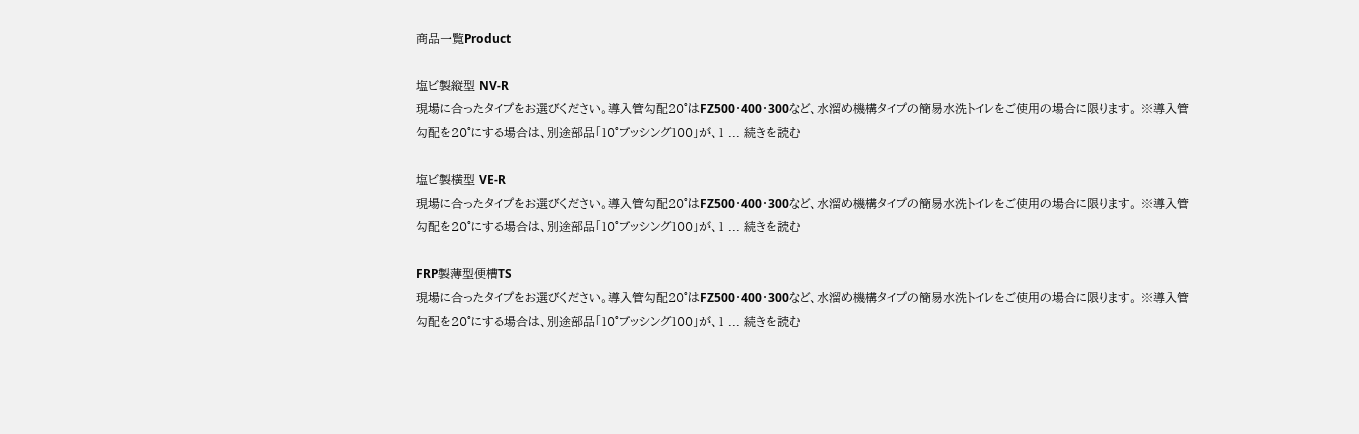商品一覧Product

塩ビ製縦型 NV-R
現場に合ったタイプをお選びください。導入管勾配20°はFZ500・400・300など、水溜め機構タイプの簡易水洗トイレをご使用の場合に限ります。 ※導入管勾配を20°にする場合は、別途部品「10°ブッシング100」が、1 ... 続きを読む

塩ビ製横型 VE-R
現場に合ったタイプをお選びください。導入管勾配20°はFZ500・400・300など、水溜め機構タイプの簡易水洗トイレをご使用の場合に限ります。 ※導入管勾配を20°にする場合は、別途部品「10°ブッシング100」が、1 ... 続きを読む

FRP製薄型便槽TS
現場に合ったタイプをお選びください。導入管勾配20°はFZ500・400・300など、水溜め機構タイプの簡易水洗トイレをご使用の場合に限ります。 ※導入管勾配を20°にする場合は、別途部品「10°ブッシング100」が、1 ... 続きを読む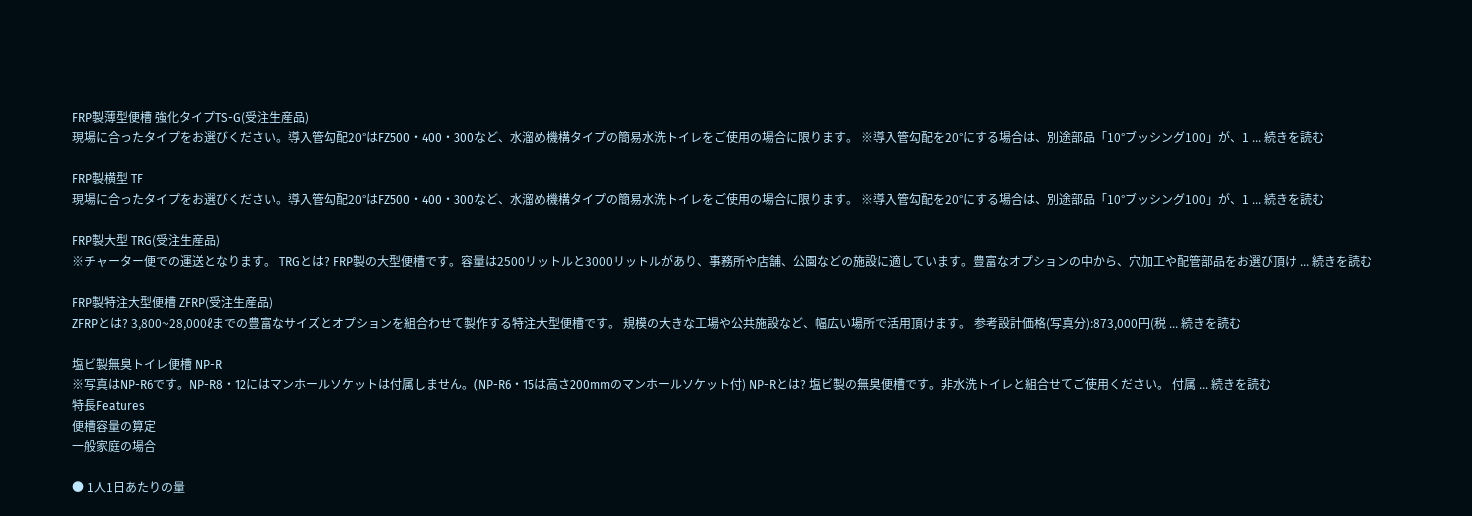FRP製薄型便槽 強化タイプTS-G(受注生産品)
現場に合ったタイプをお選びください。導入管勾配20°はFZ500・400・300など、水溜め機構タイプの簡易水洗トイレをご使用の場合に限ります。 ※導入管勾配を20°にする場合は、別途部品「10°ブッシング100」が、1 ... 続きを読む

FRP製横型 TF
現場に合ったタイプをお選びください。導入管勾配20°はFZ500・400・300など、水溜め機構タイプの簡易水洗トイレをご使用の場合に限ります。 ※導入管勾配を20°にする場合は、別途部品「10°ブッシング100」が、1 ... 続きを読む

FRP製大型 TRG(受注生産品)
※チャーター便での運送となります。 TRGとは? FRP製の大型便槽です。容量は2500リットルと3000リットルがあり、事務所や店舗、公園などの施設に適しています。豊富なオプションの中から、穴加工や配管部品をお選び頂け ... 続きを読む

FRP製特注大型便槽 ZFRP(受注生産品)
ZFRPとは? 3,800~28,000ℓまでの豊富なサイズとオプションを組合わせて製作する特注大型便槽です。 規模の大きな工場や公共施設など、幅広い場所で活用頂けます。 参考設計価格(写真分):873,000円(税 ... 続きを読む

塩ビ製無臭トイレ便槽 NP-R
※写真はNP-R6です。NP-R8・12にはマンホールソケットは付属しません。(NP-R6・15は高さ200mmのマンホールソケット付) NP-Rとは? 塩ビ製の無臭便槽です。非水洗トイレと組合せてご使用ください。 付属 ... 続きを読む
特長Features
便槽容量の算定
一般家庭の場合

● 1人1日あたりの量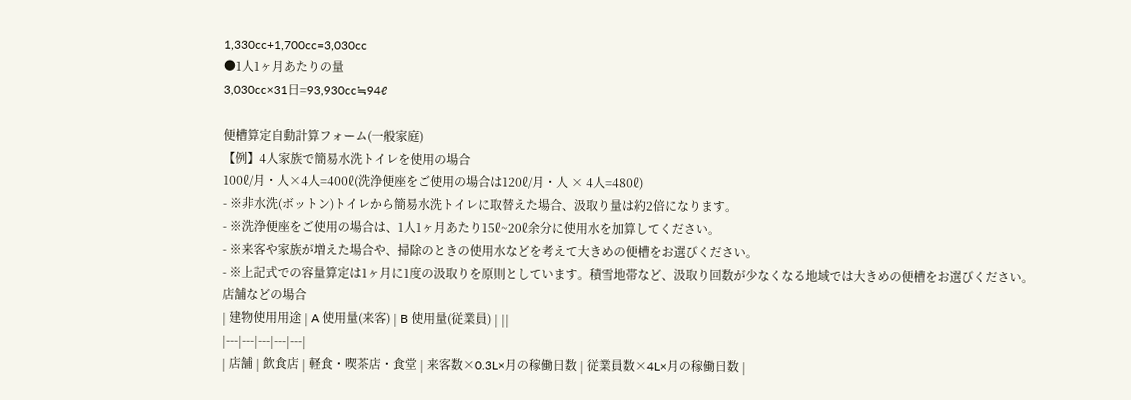1,330cc+1,700cc=3,030cc
●1人1ヶ月あたりの量
3,030cc×31日=93,930cc≒94ℓ

便槽算定自動計算フォーム(一般家庭)
【例】4人家族で簡易水洗トイレを使用の場合
100ℓ/月・人×4人=400ℓ(洗浄便座をご使用の場合は120ℓ/月・人 × 4人=480ℓ)
- ※非水洗(ボットン)トイレから簡易水洗トイレに取替えた場合、汲取り量は約2倍になります。
- ※洗浄便座をご使用の場合は、1人1ヶ月あたり15ℓ~20ℓ余分に使用水を加算してください。
- ※来客や家族が増えた場合や、掃除のときの使用水などを考えて大きめの便槽をお選びください。
- ※上記式での容量算定は1ヶ月に1度の汲取りを原則としています。積雪地帯など、汲取り回数が少なくなる地域では大きめの便槽をお選びください。
店舗などの場合
| 建物使用用途 | A 使用量(来客) | B 使用量(従業員) | ||
|---|---|---|---|---|
| 店舗 | 飲食店 | 軽食・喫茶店・食堂 | 来客数×0.3L×月の稼働日数 | 従業員数×4L×月の稼働日数 |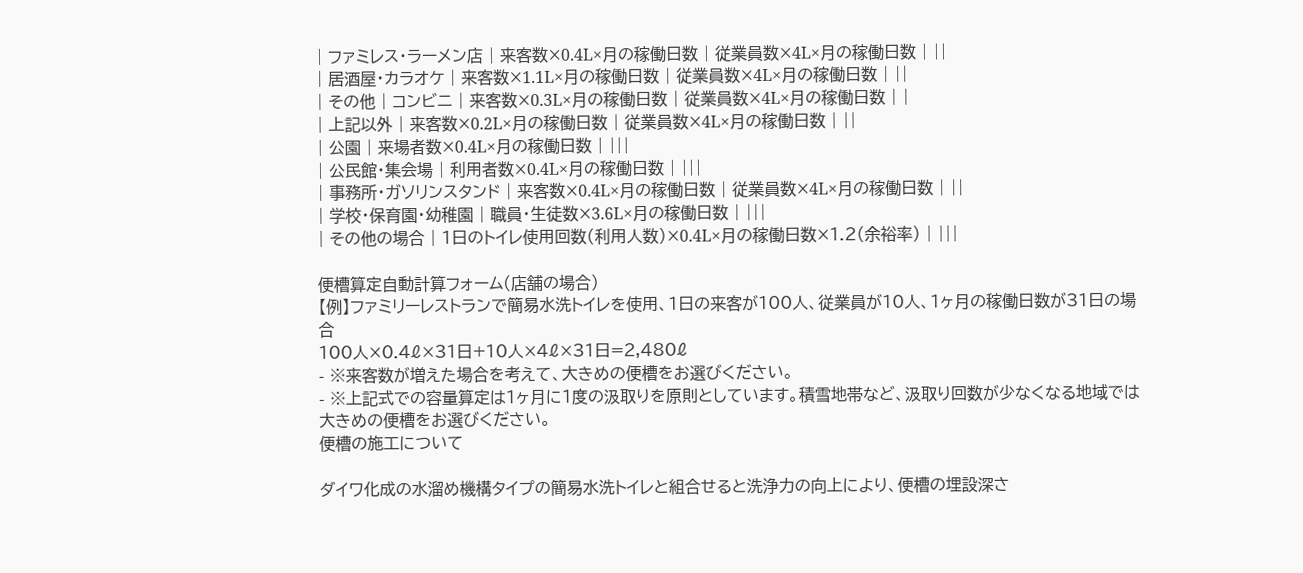| ファミレス・ラーメン店 | 来客数×0.4L×月の稼働日数 | 従業員数×4L×月の稼働日数 | ||
| 居酒屋・カラオケ | 来客数×1.1L×月の稼働日数 | 従業員数×4L×月の稼働日数 | ||
| その他 | コンビニ | 来客数×0.3L×月の稼働日数 | 従業員数×4L×月の稼働日数 | |
| 上記以外 | 来客数×0.2L×月の稼働日数 | 従業員数×4L×月の稼働日数 | ||
| 公園 | 来場者数×0.4L×月の稼働日数 | |||
| 公民館・集会場 | 利用者数×0.4L×月の稼働日数 | |||
| 事務所・ガソリンスタンド | 来客数×0.4L×月の稼働日数 | 従業員数×4L×月の稼働日数 | ||
| 学校・保育園・幼稚園 | 職員・生徒数×3.6L×月の稼働日数 | |||
| その他の場合 | 1日のトイレ使用回数(利用人数)×0.4L×月の稼働日数×1.2(余裕率) | |||

便槽算定自動計算フォーム(店舗の場合)
【例】ファミリーレストランで簡易水洗トイレを使用、1日の来客が100人、従業員が10人、1ヶ月の稼働日数が31日の場合
100人×0.4ℓ×31日+10人×4ℓ×31日=2,480ℓ
- ※来客数が増えた場合を考えて、大きめの便槽をお選びください。
- ※上記式での容量算定は1ヶ月に1度の汲取りを原則としています。積雪地帯など、汲取り回数が少なくなる地域では大きめの便槽をお選びください。
便槽の施工について

ダイワ化成の水溜め機構タイプの簡易水洗トイレと組合せると洗浄力の向上により、便槽の埋設深さ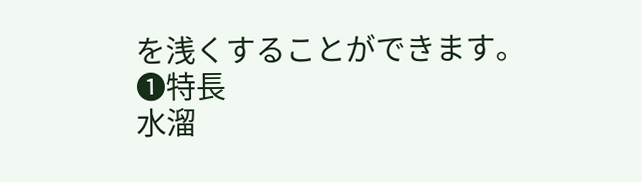を浅くすることができます。
❶特長
水溜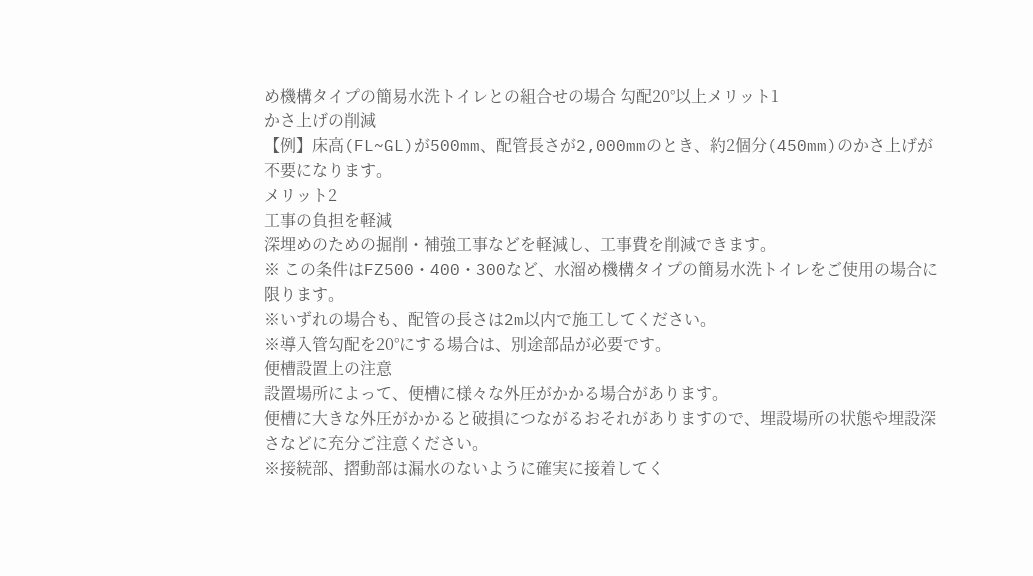め機構タイプの簡易水洗トイレとの組合せの場合 勾配20°以上メリット1
かさ上げの削減
【例】床高(FL~GL)が500mm、配管長さが2,000mmのとき、約2個分(450mm)のかさ上げが不要になります。
メリット2
工事の負担を軽減
深埋めのための掘削・補強工事などを軽減し、工事費を削減できます。
※ この条件はFZ500・400・300など、水溜め機構タイプの簡易水洗トイレをご使用の場合に限ります。
※いずれの場合も、配管の長さは2m以内で施工してください。
※導入管勾配を20°にする場合は、別途部品が必要です。
便槽設置上の注意
設置場所によって、便槽に様々な外圧がかかる場合があります。
便槽に大きな外圧がかかると破損につながるおそれがありますので、埋設場所の状態や埋設深さなどに充分ご注意ください。
※接続部、摺動部は漏水のないように確実に接着してく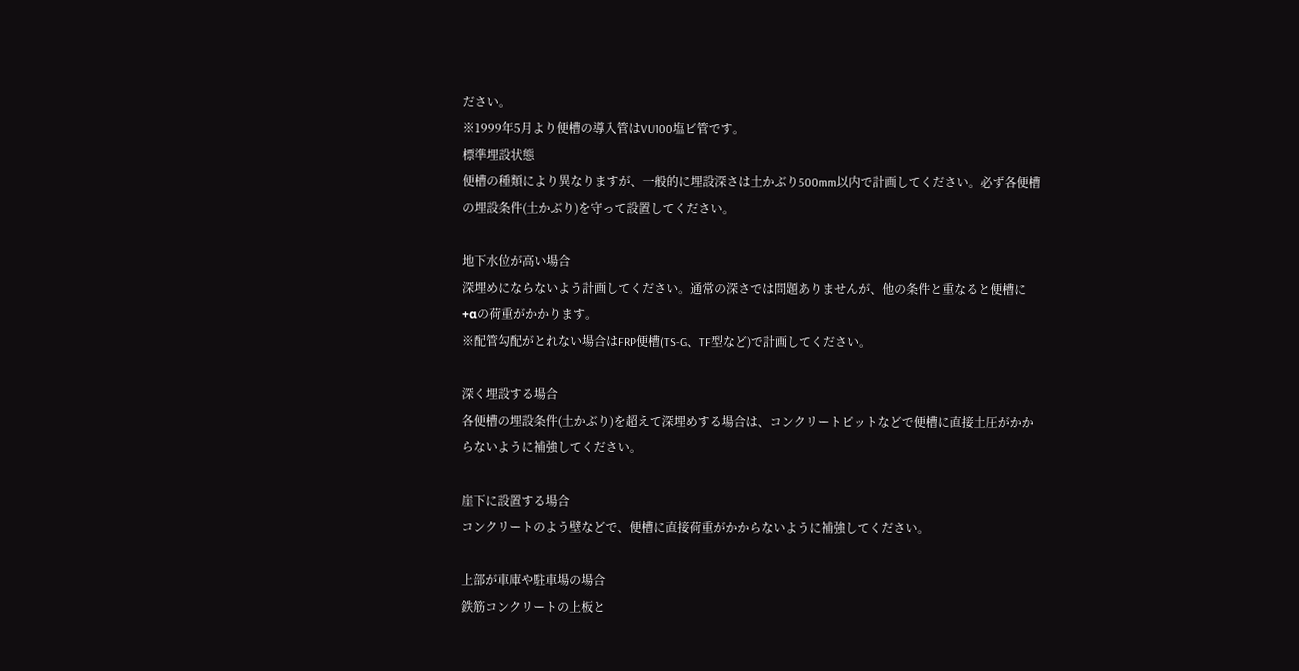ださい。
※1999年5月より便槽の導入管はVU100塩ビ管です。
標準埋設状態
便槽の種類により異なりますが、一般的に埋設深さは土かぶり500mm以内で計画してください。必ず各便槽の埋設条件(土かぶり)を守って設置してください。

地下水位が高い場合
深埋めにならないよう計画してください。通常の深さでは問題ありませんが、他の条件と重なると便槽に+αの荷重がかかります。
※配管勾配がとれない場合はFRP便槽(TS-G、TF型など)で計画してください。

深く埋設する場合
各便槽の埋設条件(土かぶり)を超えて深埋めする場合は、コンクリートピットなどで便槽に直接土圧がかからないように補強してください。

崖下に設置する場合
コンクリートのよう壁などで、便槽に直接荷重がかからないように補強してください。

上部が車庫や駐車場の場合
鉄筋コンクリートの上板と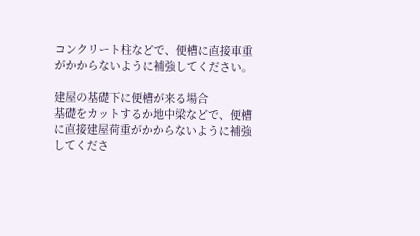コンクリート柱などで、便槽に直接車重がかからないように補強してください。

建屋の基礎下に便槽が来る場合
基礎をカットするか地中梁などで、便槽に直接建屋荷重がかからないように補強してくださ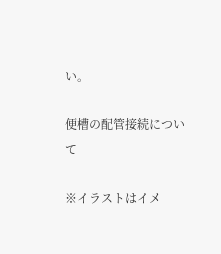い。

便槽の配管接続について

※イラストはイメ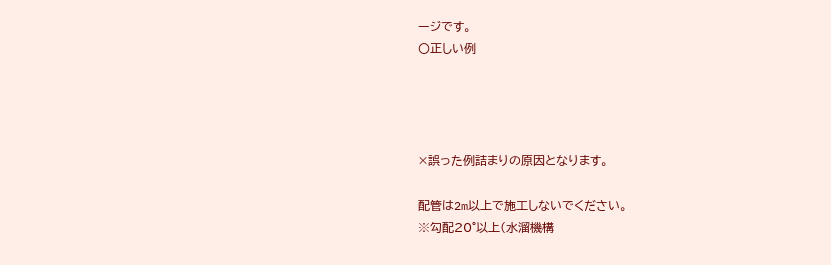ージです。
〇正しい例




×誤った例詰まりの原因となります。

配管は2m以上で施工しないでください。
※勾配20°以上(水溜機構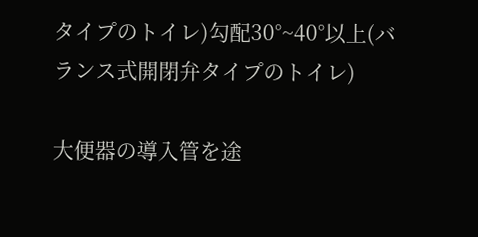タイプのトイレ)勾配30°~40°以上(バランス式開閉弁タイプのトイレ)

大便器の導入管を途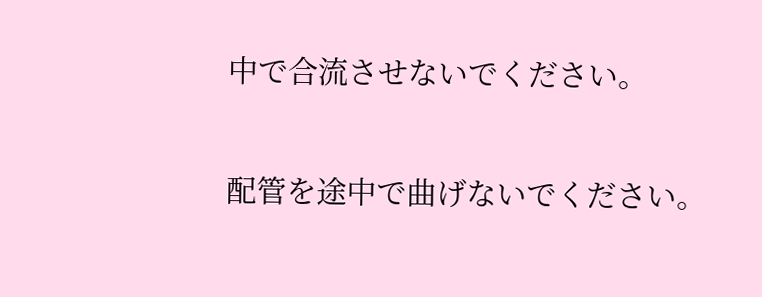中で合流させないでください。

配管を途中で曲げないでください。